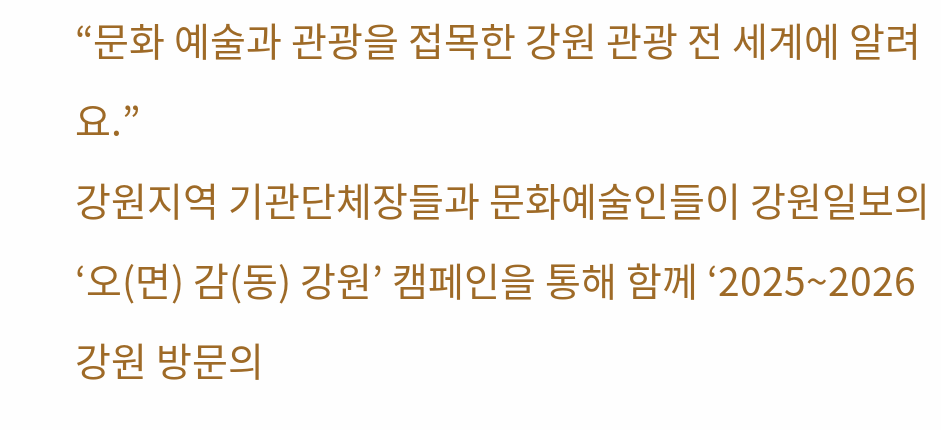“문화 예술과 관광을 접목한 강원 관광 전 세계에 알려요.”
강원지역 기관단체장들과 문화예술인들이 강원일보의 ‘오(면) 감(동) 강원’ 캠페인을 통해 함께 ‘2025~2026 강원 방문의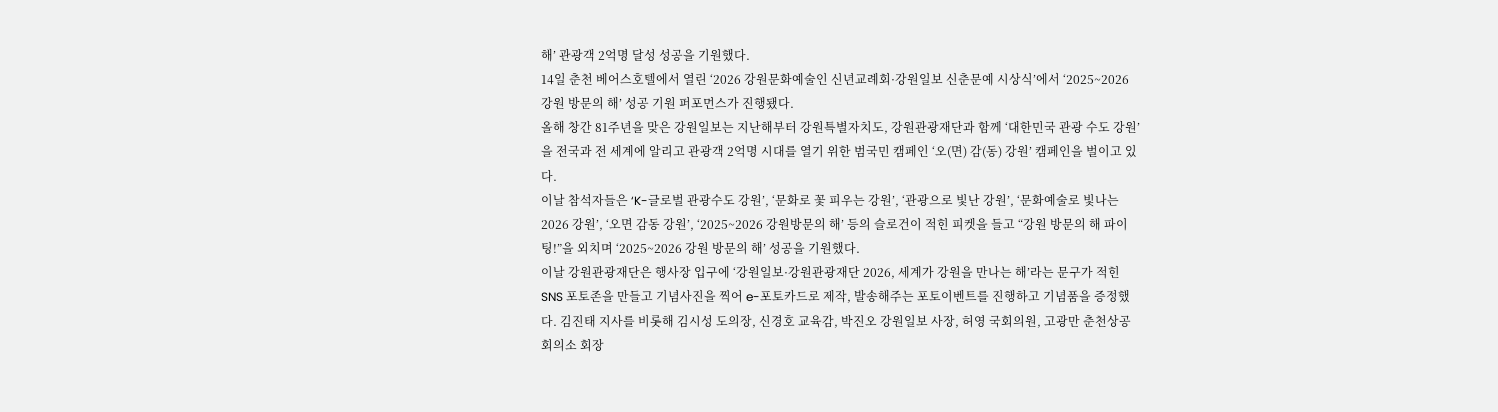해’ 관광객 2억명 달성 성공을 기원했다.
14일 춘천 베어스호텔에서 열린 ‘2026 강원문화예술인 신년교례회·강원일보 신춘문예 시상식’에서 ‘2025~2026 강원 방문의 해’ 성공 기원 퍼포먼스가 진행됐다.
올해 창간 81주년을 맞은 강원일보는 지난해부터 강원특별자치도, 강원관광재단과 함께 ‘대한민국 관광 수도 강원’을 전국과 전 세계에 알리고 관광객 2억명 시대를 열기 위한 범국민 캠페인 ‘오(면) 감(동) 강원’ 캠페인을 벌이고 있다.
이날 참석자들은 ‘K-글로벌 관광수도 강원’, ‘문화로 꽃 피우는 강원’, ‘관광으로 빛난 강원’, ‘문화예술로 빛나는 2026 강원’, ‘오면 감동 강원’, ‘2025~2026 강원방문의 해’ 등의 슬로건이 적힌 피켓을 들고 “강원 방문의 해 파이팅!”을 외치며 ‘2025~2026 강원 방문의 해’ 성공을 기원했다.
이날 강원관광재단은 행사장 입구에 ‘강원일보·강원관광재단 2026, 세계가 강원을 만나는 해’라는 문구가 적힌 SNS 포토존을 만들고 기념사진을 찍어 e-포토카드로 제작, 발송해주는 포토이벤트를 진행하고 기념품을 증정했다. 김진태 지사를 비롯해 김시성 도의장, 신경호 교육감, 박진오 강원일보 사장, 허영 국회의원, 고광만 춘천상공회의소 회장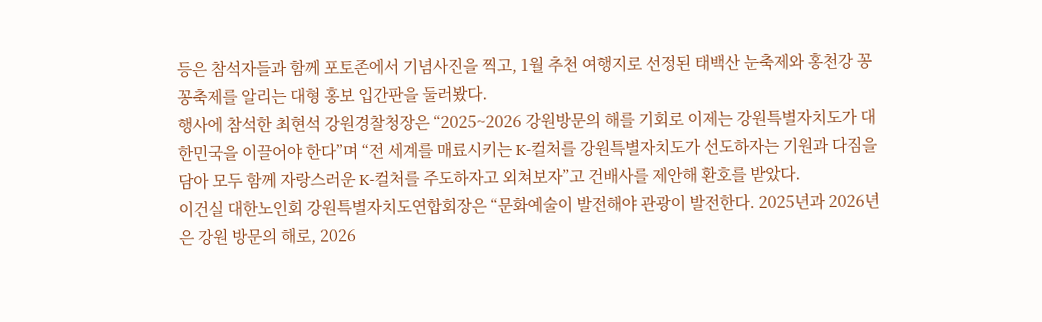등은 참석자들과 함께 포토존에서 기념사진을 찍고, 1월 추천 여행지로 선정된 태백산 눈축제와 홍천강 꽁꽁축제를 알리는 대형 홍보 입간판을 둘러봤다.
행사에 참석한 최현석 강원경찰청장은 “2025~2026 강원방문의 해를 기회로 이제는 강원특별자치도가 대한민국을 이끌어야 한다”며 “전 세계를 매료시키는 K-컬처를 강원특별자치도가 선도하자는 기원과 다짐을 담아 모두 함께 자랑스러운 K-컬처를 주도하자고 외쳐보자”고 건배사를 제안해 환호를 받았다.
이건실 대한노인회 강원특별자치도연합회장은 “문화예술이 발전해야 관광이 발전한다. 2025년과 2026년은 강원 방문의 해로, 2026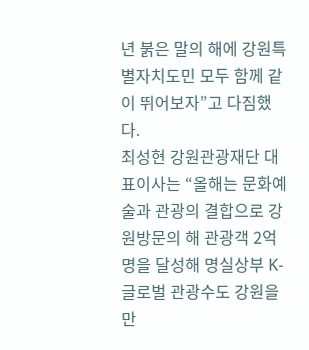년 붉은 말의 해에 강원특별자치도민 모두 함께 같이 뛰어보자”고 다짐했다.
최성현 강원관광재단 대표이사는 “올해는 문화예술과 관광의 결합으로 강원방문의 해 관광객 2억명을 달성해 명실상부 K-글로벌 관광수도 강원을 만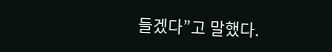들겠다”고 말했다.